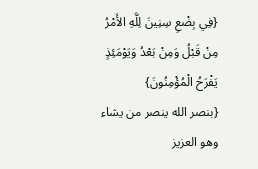{فِي بِضْعِ سِنِينَ لِلَّهِ الأَمْرُ مِنْ قَبْلُ وَمِنْ بَعْدُ وَيَوْمَئِذٍ يَفْرَحُ الْمُؤْمِنُونَ}
{بنصر الله ينصر من يشاء وهو العزيز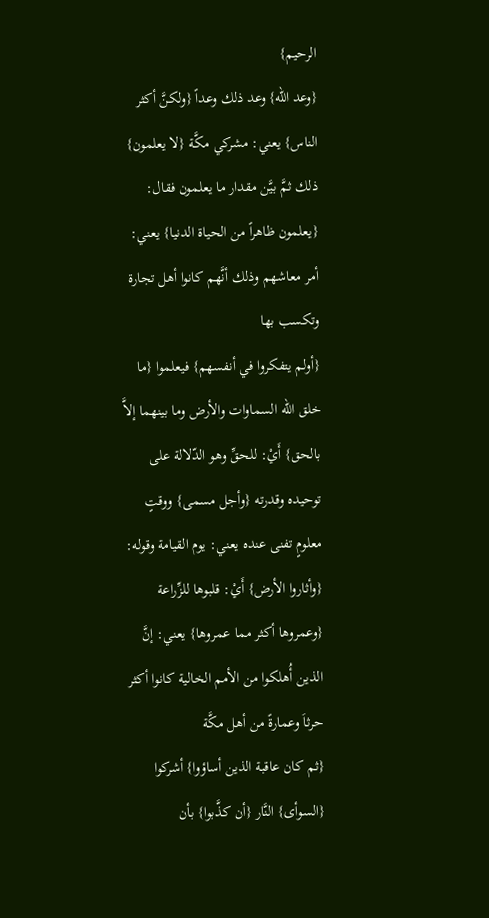الرحيم}
{وعد الله} وعد ذلك وعداً {ولكنَّ أكثر الناس} يعني: مشركي مكَّة {لا يعلمون} ذلك ثمَّ بيَّن مقدار ما يعلمون فقال:
{يعلمون ظاهراً من الحياة الدنيا} يعني: أمر معاشهم وذلك أنَّهم كانوا أهل تجارة وتكسب بها
{أولم يتفكروا في أنفسهم} فيعلموا {ما خلق الله السماوات والأرض وما بينهما إلاَّ بالحق} أَيْ: للحقِّ وهو الدّلالة على توحيده وقدرته {وأجل مسمى} ووقتٍ معلومٍ تفنى عنده يعني: يوم القيامة وقوله:
{وأثاروا الأرض} أَيْ: قلبوها للزِّراعة {وعمروها أكثر مما عمروها} يعني: إنَّ الذين أُهلكوا من الأمم الخالية كانوا أكثر حرثاَ وعمارةً من أهل مكَّة
{ثم كان عاقبة الذين أساؤوا} أشركوا {السوأى} النَّار {أن كذَّبوا} بأن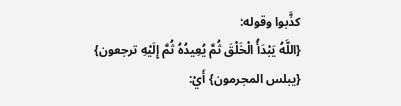كذَّبوا وقوله:
{اللَّهُ يَبْدَأُ الْخَلْقَ ثُمَّ يُعِيدُهُ ثُمَّ إِلَيْهِ ترجعون}
{يبلس المجرمون} أَيْ: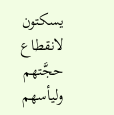يسكتون لانقطاع حجَّتهم وليأسهم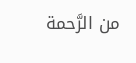من الرَّحمة